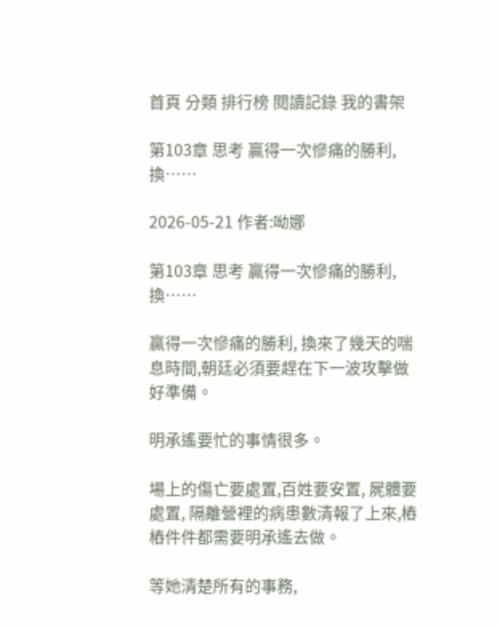首頁 分類 排行榜 閱讀記錄 我的書架

第103章 思考 贏得一次慘痛的勝利,換……

2026-05-21 作者:呦娜

第103章 思考 贏得一次慘痛的勝利,換……

贏得一次慘痛的勝利, 換來了幾天的喘息時間,朝廷必須要趕在下一波攻擊做好準備。

明承遙要忙的事情很多。

場上的傷亡要處置,百姓要安置, 屍體要處置, 隔離營裡的病患數清報了上來,樁樁件件都需要明承遙去做。

等她清楚所有的事務,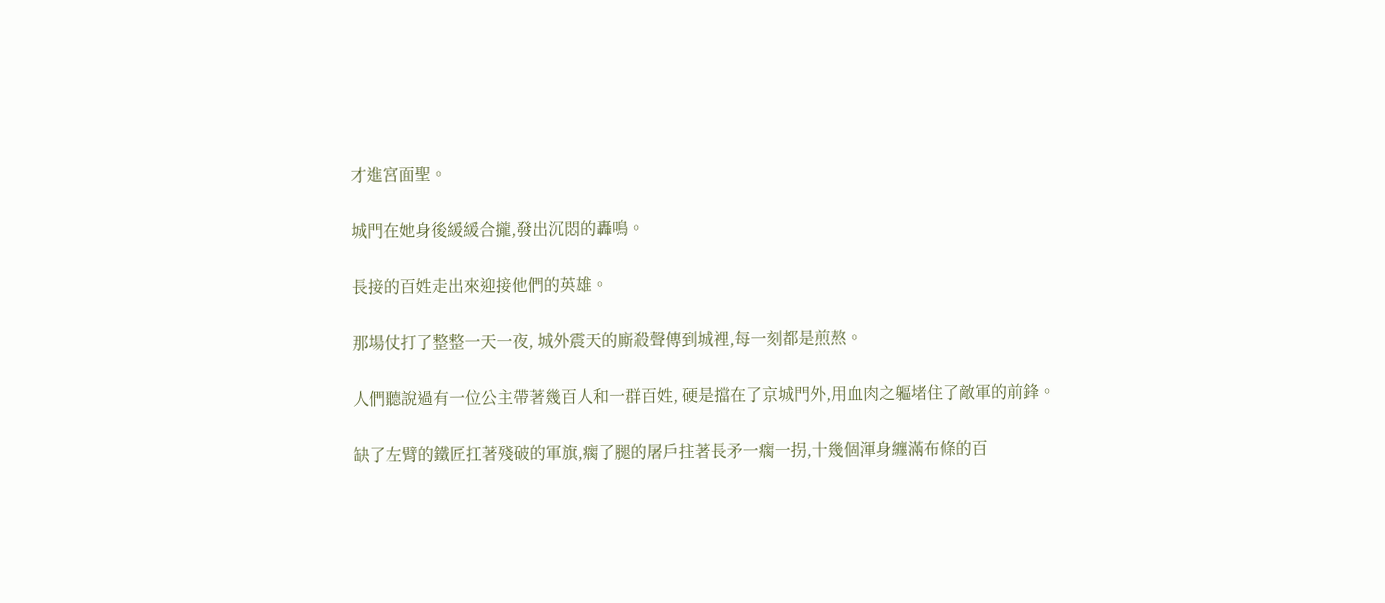才進宮面聖。

城門在她身後緩緩合攏,發出沉悶的轟鳴。

長接的百姓走出來迎接他們的英雄。

那場仗打了整整一天一夜, 城外震天的廝殺聲傳到城裡,每一刻都是煎熬。

人們聽說過有一位公主帶著幾百人和一群百姓, 硬是擋在了京城門外,用血肉之軀堵住了敵軍的前鋒。

缺了左臂的鐵匠扛著殘破的軍旗,瘸了腿的屠戶拄著長矛一瘸一拐,十幾個渾身纏滿布條的百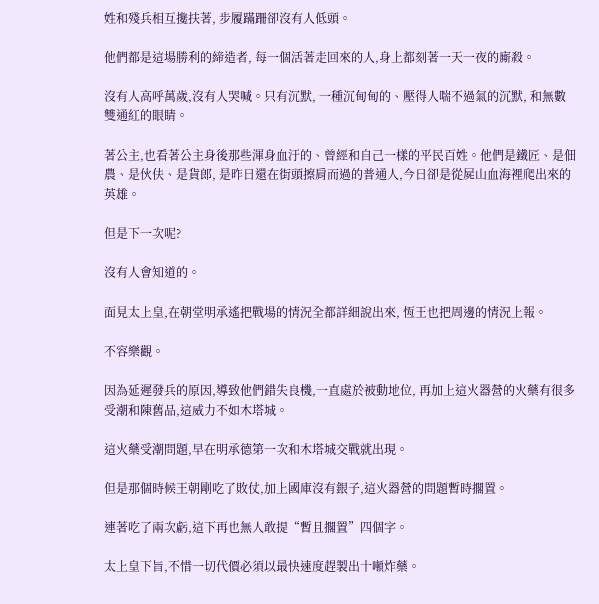姓和殘兵相互攙扶著, 步履蹣跚卻沒有人低頭。

他們都是這場勝利的締造者, 每一個活著走回來的人,身上都刻著一天一夜的廝殺。

沒有人高呼萬歲,沒有人哭喊。只有沉默, 一種沉甸甸的、壓得人喘不過氣的沉默, 和無數雙通紅的眼睛。

著公主,也看著公主身後那些渾身血汙的、曾經和自己一樣的平民百姓。他們是鐵匠、是佃農、是伙伕、是貨郎, 是昨日還在街頭擦肩而過的普通人,今日卻是從屍山血海裡爬出來的英雄。

但是下一次呢?

沒有人會知道的。

面見太上皇,在朝堂明承遙把戰場的情況全都詳細說出來, 恆王也把周邊的情況上報。

不容樂觀。

因為延遲發兵的原因,導致他們錯失良機,一直處於被動地位, 再加上這火器營的火藥有很多受潮和陳舊品,這威力不如木塔城。

這火藥受潮問題,早在明承德第一次和木塔城交戰就出現。

但是那個時候王朝剛吃了敗仗,加上國庫沒有銀子,這火器營的問題暫時擱置。

連著吃了兩次虧,這下再也無人敢提“暫且擱置”四個字。

太上皇下旨,不惜一切代價必須以最快速度趕製出十噸炸藥。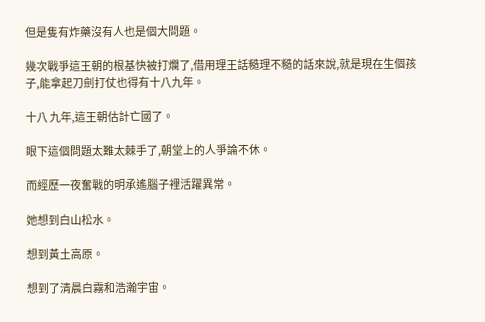但是隻有炸藥沒有人也是個大問題。

幾次戰爭這王朝的根基快被打爛了,借用理王話糙理不糙的話來說,就是現在生個孩子,能拿起刀劍打仗也得有十八九年。

十八 九年,這王朝估計亡國了。

眼下這個問題太難太棘手了,朝堂上的人爭論不休。

而經歷一夜奮戰的明承遙腦子裡活躍異常。

她想到白山松水。

想到黃土高原。

想到了清晨白霧和浩瀚宇宙。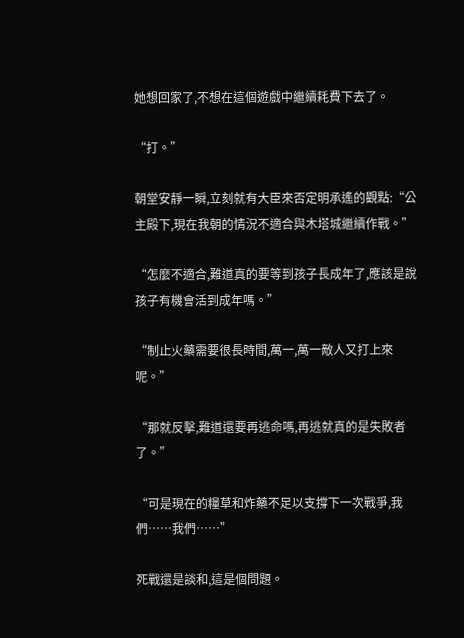她想回家了,不想在這個遊戲中繼續耗費下去了。

“打。”

朝堂安靜一瞬,立刻就有大臣來否定明承遙的觀點:“公主殿下,現在我朝的情況不適合與木塔城繼續作戰。”

“怎麼不適合,難道真的要等到孩子長成年了,應該是說孩子有機會活到成年嗎。”

“制止火藥需要很長時間,萬一,萬一敵人又打上來呢。”

“那就反擊,難道還要再逃命嗎,再逃就真的是失敗者了。”

“可是現在的糧草和炸藥不足以支撐下一次戰爭,我們……我們……”

死戰還是談和,這是個問題。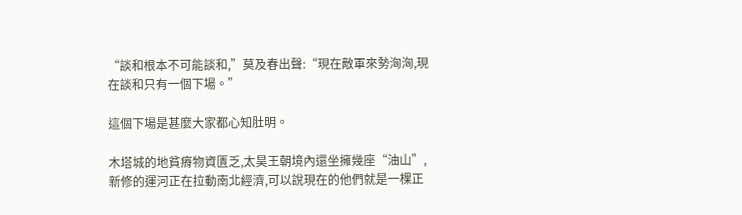“談和根本不可能談和,”莫及春出聲:“現在敵軍來勢洶洶,現在談和只有一個下場。”

這個下場是甚麼大家都心知肚明。

木塔城的地貧瘠物資匱乏,太昊王朝境內還坐擁幾座“油山”,新修的運河正在拉動南北經濟,可以說現在的他們就是一棵正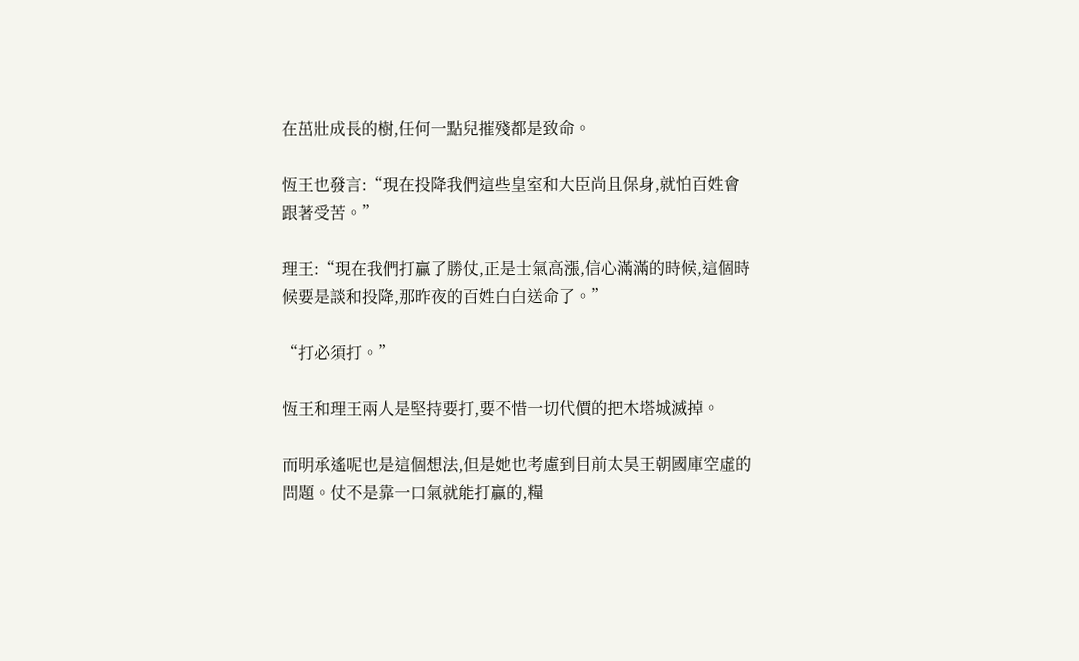在茁壯成長的樹,任何一點兒摧殘都是致命。

恆王也發言:“現在投降我們這些皇室和大臣尚且保身,就怕百姓會跟著受苦。”

理王:“現在我們打贏了勝仗,正是士氣高漲,信心滿滿的時候,這個時候要是談和投降,那昨夜的百姓白白送命了。”

“打必須打。”

恆王和理王兩人是堅持要打,要不惜一切代價的把木塔城滅掉。

而明承遙呢也是這個想法,但是她也考慮到目前太昊王朝國庫空虛的問題。仗不是靠一口氣就能打贏的,糧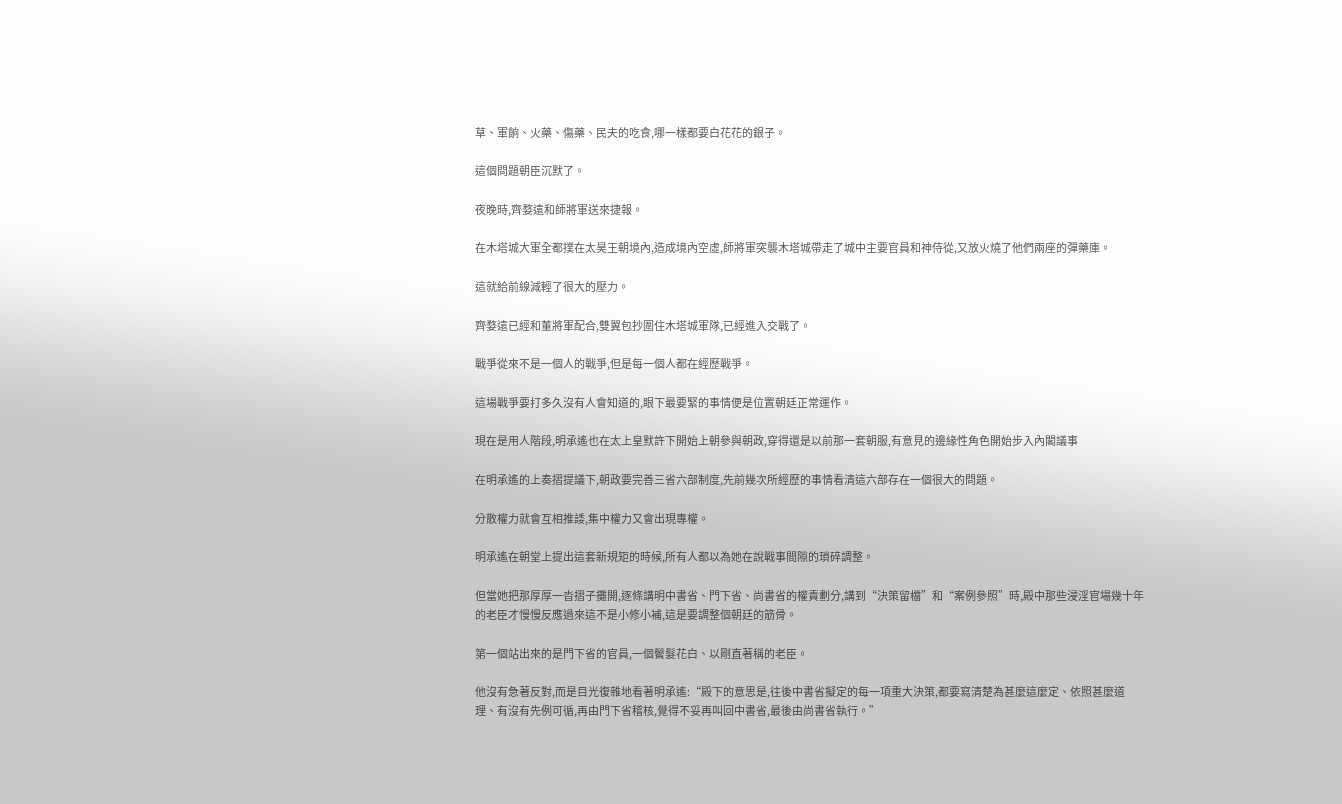草、軍餉、火藥、傷藥、民夫的吃食,哪一樣都要白花花的銀子。

這個問題朝臣沉默了。

夜晚時,齊婺遠和師將軍送來捷報。

在木塔城大軍全都撲在太昊王朝境內,造成境內空虛,師將軍突襲木塔城帶走了城中主要官員和神侍從,又放火燒了他們兩座的彈藥庫。

這就給前線減輕了很大的壓力。

齊婺遠已經和董將軍配合,雙翼包抄圍住木塔城軍隊,已經進入交戰了。

戰爭從來不是一個人的戰爭,但是每一個人都在經歷戰爭。

這場戰爭要打多久沒有人會知道的,眼下最要緊的事情便是位置朝廷正常運作。

現在是用人階段,明承遙也在太上皇默許下開始上朝參與朝政,穿得還是以前那一套朝服,有意見的邊緣性角色開始步入內閣議事

在明承遙的上奏摺提議下,朝政要完善三省六部制度,先前幾次所經歷的事情看清這六部存在一個很大的問題。

分散權力就會互相推諉,集中權力又會出現專權。

明承遙在朝堂上提出這套新規矩的時候,所有人都以為她在說戰事間隙的瑣碎調整。

但當她把那厚厚一沓摺子攤開,逐條講明中書省、門下省、尚書省的權責劃分,講到“決策留檔”和“案例參照”時,殿中那些浸淫官場幾十年的老臣才慢慢反應過來這不是小修小補,這是要調整個朝廷的筋骨。

第一個站出來的是門下省的官員,一個鬢髮花白、以剛直著稱的老臣。

他沒有急著反對,而是目光復雜地看著明承遙:“殿下的意思是,往後中書省擬定的每一項重大決策,都要寫清楚為甚麼這麼定、依照甚麼道理、有沒有先例可循,再由門下省稽核,覺得不妥再叫回中書省,最後由尚書省執行。”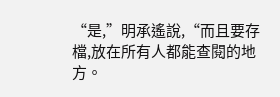“是,”明承遙說,“而且要存檔,放在所有人都能查閱的地方。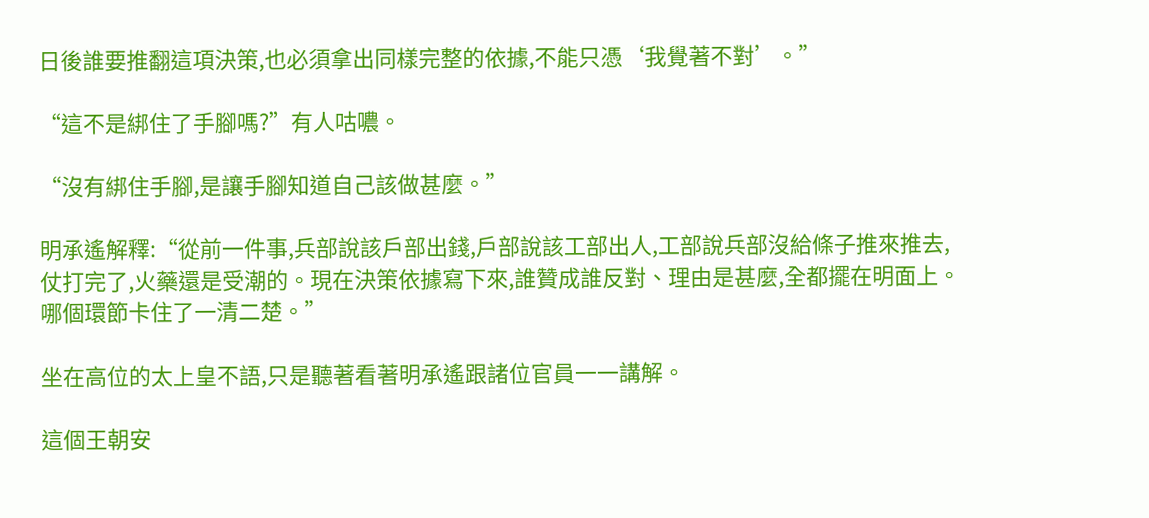日後誰要推翻這項決策,也必須拿出同樣完整的依據,不能只憑‘我覺著不對’。”

“這不是綁住了手腳嗎?”有人咕噥。

“沒有綁住手腳,是讓手腳知道自己該做甚麼。”

明承遙解釋:“從前一件事,兵部說該戶部出錢,戶部說該工部出人,工部說兵部沒給條子推來推去,仗打完了,火藥還是受潮的。現在決策依據寫下來,誰贊成誰反對、理由是甚麼,全都擺在明面上。哪個環節卡住了一清二楚。”

坐在高位的太上皇不語,只是聽著看著明承遙跟諸位官員一一講解。

這個王朝安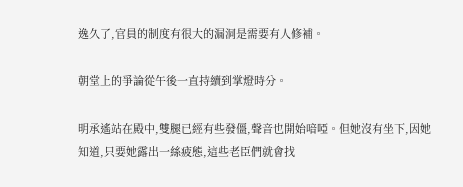逸久了,官員的制度有很大的漏洞是需要有人修補。

朝堂上的爭論從午後一直持續到掌燈時分。

明承遙站在殿中,雙腿已經有些發僵,聲音也開始喑啞。但她沒有坐下,因她知道,只要她露出一絲疲態,這些老臣們就會找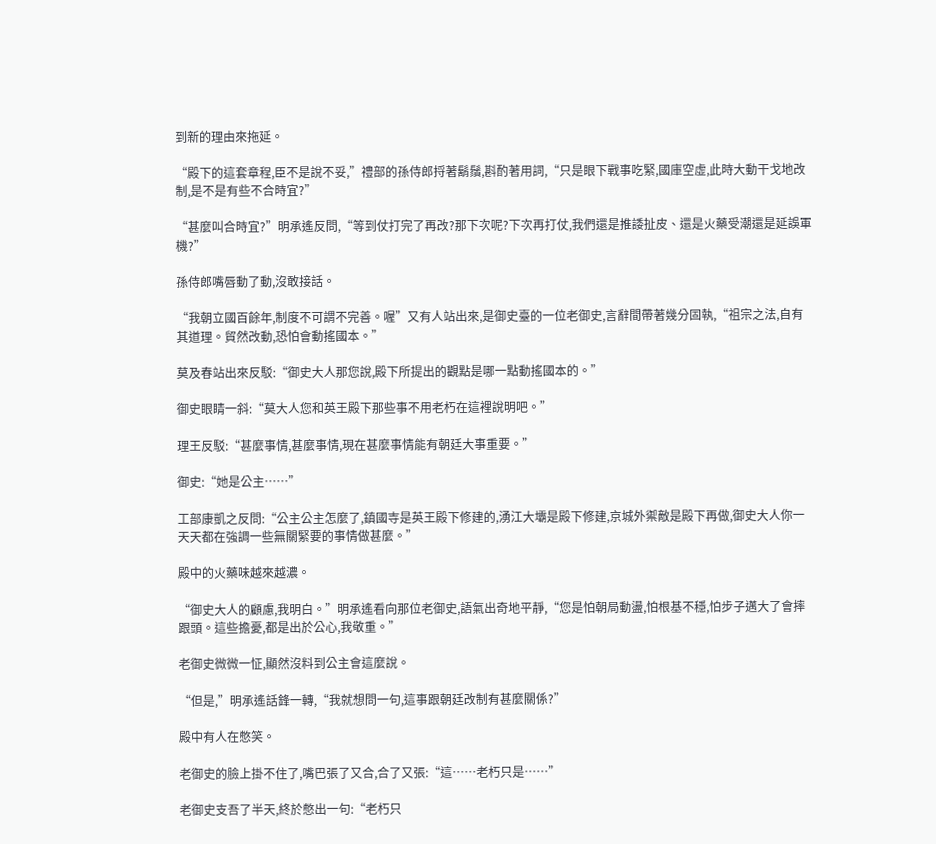到新的理由來拖延。

“殿下的這套章程,臣不是說不妥,”禮部的孫侍郎捋著鬍鬚,斟酌著用詞,“只是眼下戰事吃緊,國庫空虛,此時大動干戈地改制,是不是有些不合時宜?”

“甚麼叫合時宜?”明承遙反問,“等到仗打完了再改?那下次呢?下次再打仗,我們還是推諉扯皮、還是火藥受潮還是延誤軍機?”

孫侍郎嘴唇動了動,沒敢接話。

“我朝立國百餘年,制度不可謂不完善。喔”又有人站出來,是御史臺的一位老御史,言辭間帶著幾分固執,“祖宗之法,自有其道理。貿然改動,恐怕會動搖國本。”

莫及春站出來反駁:“御史大人那您說,殿下所提出的觀點是哪一點動搖國本的。”

御史眼睛一斜:“莫大人您和英王殿下那些事不用老朽在這裡說明吧。”

理王反駁:“甚麼事情,甚麼事情,現在甚麼事情能有朝廷大事重要。”

御史:“她是公主……”

工部康凱之反問:“公主公主怎麼了,鎮國寺是英王殿下修建的,湧江大壩是殿下修建,京城外禦敵是殿下再做,御史大人你一天天都在強調一些無關緊要的事情做甚麼。”

殿中的火藥味越來越濃。

“御史大人的顧慮,我明白。”明承遙看向那位老御史,語氣出奇地平靜,“您是怕朝局動盪,怕根基不穩,怕步子邁大了會摔跟頭。這些擔憂,都是出於公心,我敬重。”

老御史微微一怔,顯然沒料到公主會這麼說。

“但是,”明承遙話鋒一轉,“我就想問一句,這事跟朝廷改制有甚麼關係?”

殿中有人在憋笑。

老御史的臉上掛不住了,嘴巴張了又合,合了又張:“這……老朽只是……”

老御史支吾了半天,終於憋出一句:“老朽只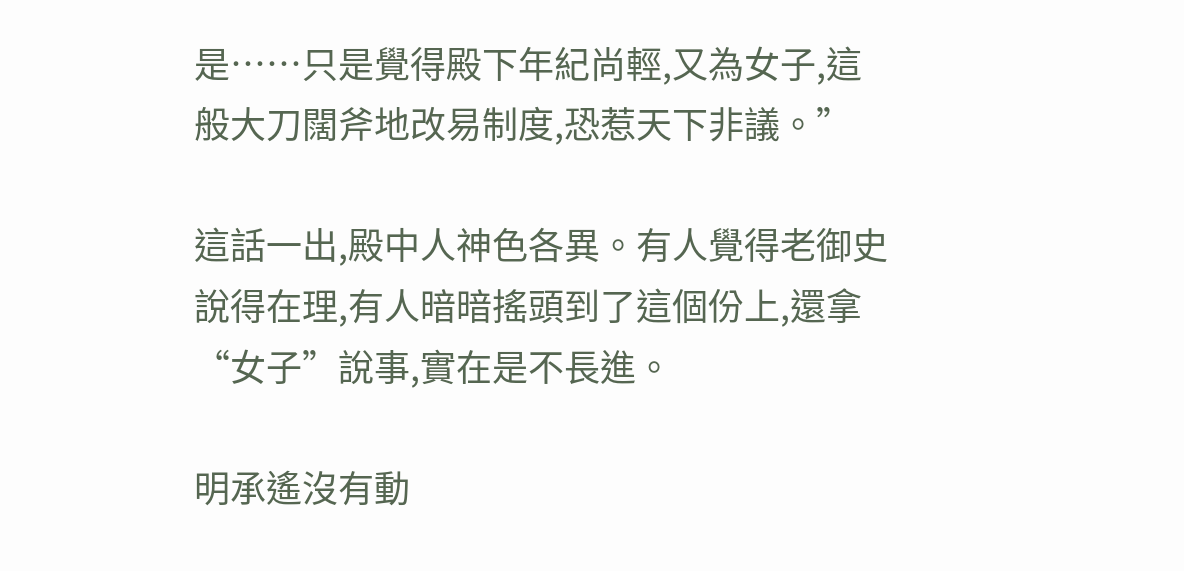是……只是覺得殿下年紀尚輕,又為女子,這般大刀闊斧地改易制度,恐惹天下非議。”

這話一出,殿中人神色各異。有人覺得老御史說得在理,有人暗暗搖頭到了這個份上,還拿“女子”說事,實在是不長進。

明承遙沒有動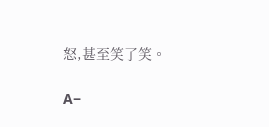怒,甚至笑了笑。

A−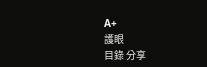A+
護眼
目錄 分享